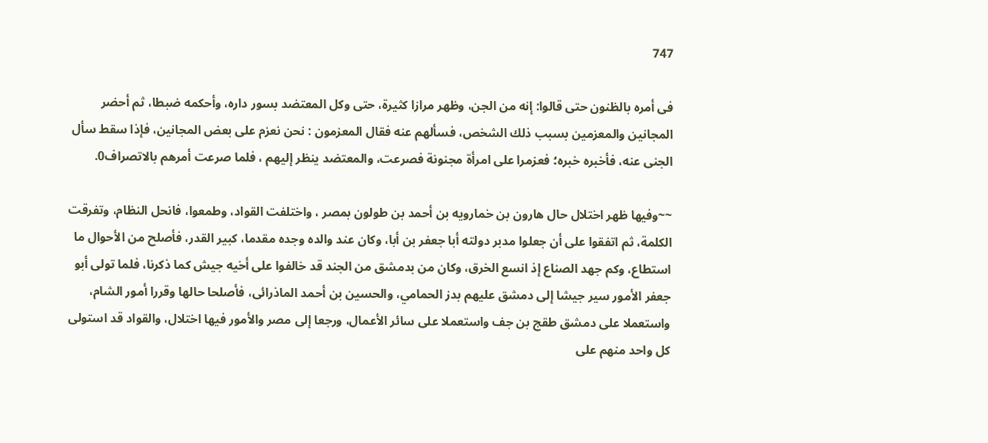747

فى أمره بالظنون حتى قالوا: إنه من الجن، وظهر مرازا كثيرة، حتى وكل المعتضد بسور داره، وأحكمه ضبطا، ثم أحضر المجانين والمعزمين بسبب ذلك الشخص، فسألهم عنه فقال المعزمون : نحن نعزم على بعض المجانين، فإذا سقط سأل الجنى عنه، فأخبره خبره؛ فعزمرا على امرأة مجنونة فصرعت، والمعتضد ينظر إليهم ، فلما صرعت أمرهم بالاتصراف0.

~~وفيها ظهر اختلال حال هارون بن خمارويه بن أحمد بن طولون بمصر ، واختلفت القواد، وطمعوا، فانحل النظام، وتفرقت الكلمة، ثم اتفقوا على أن جعلوا مدبر دولته أبا جعفر بن أبا، وكان عند والده وجده مقدما، كبير القدر، فأصلح من الأحوال ما استطاع، وكم جهد الصناع إذ انسع الخرق، وكان من بدمشق من الجند قد خالفوا على أخيه جيش كما ذكرنا، فلما تولى أبو جعفر الأمور سير جيشا إلى دمشق عليهم بدز الحمامي، والحسين بن أحمد الماذرائى، فأصلحا حالها وقررا أمور الشام، واستعملا على دمشق طقج بن جف واستعملا على سائر الأعمال، ورجعا إلى مصر والأمور فيها اختلال، والقواد قد استولى كل واحد منهم على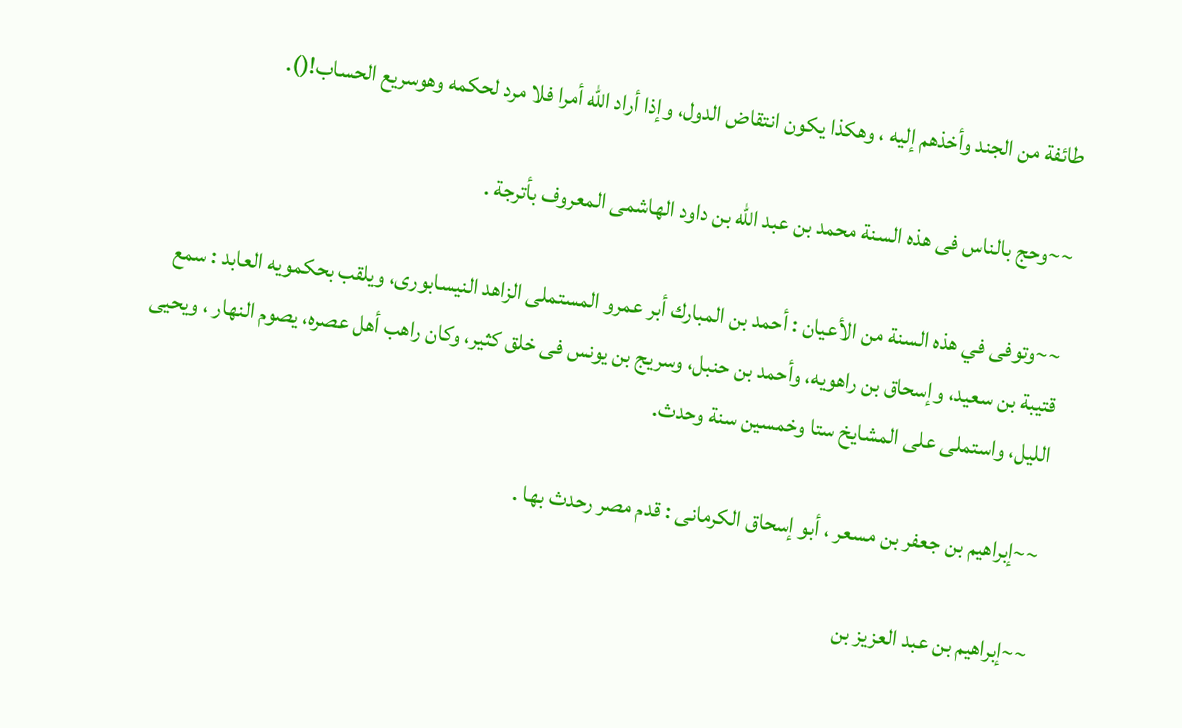طائفة من الجند وأخذهم إليه ، وهكذا يكون انتقاض الدول، وإذا أراد الله أمرا فلا مرد لحكمه وهوسريع الحساب!().

~~وحج بالناس فى هذه السنة محمد بن عبد الله بن داود الهاشمى المعروف بأترجة .

~~وتوفى في هذه السنة من الأعيان : أحمد بن المبارك أبر عمرو المستملى الزاهد النيسابورى، ويلقب بحكمويه العابد : سمع قتيبة بن سعيد، وإسحاق بن راهويه، وأحمد بن حنبل، وسريج بن يونس فى خلق كثير، وكان راهب أهل عصره، يصوم النهار ، ويحيى الليل، واستملى على المشايخ ستا وخمسين سنة وحدث.

~~إبراهيم بن جعفر بن مسعر ، أبو إسحاق الكرمانى : قدم مصر رحدث بها .

~~إبراهيم بن عبد العزيز بن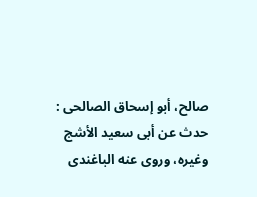صالح، أبو إسحاق الصالحى : حدث عن أبى سعيد الأشج وغيره، وروى عنه الباغندى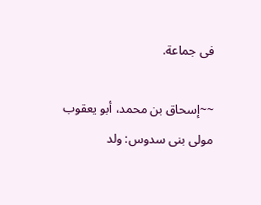فى جماعة.

~~إسحاق بن محمد، أبو يعقوب مولى بنى سدوس: ولد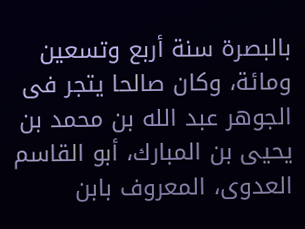بالبصرة سنة أربع وتسعين ومائة، وكان صالحا يتجر فى الجوهر عبد الله بن محمد بن يحيى بن المبارك، أبو القاسم العدوى، المعروف بابن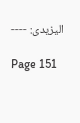اليزيدى: ----

Page 151